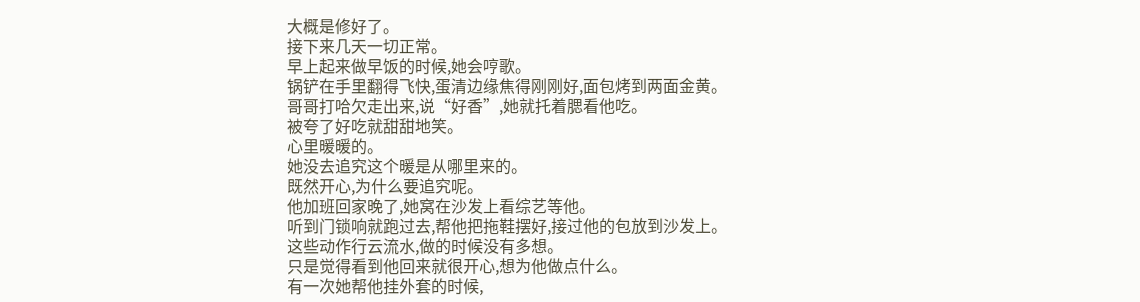大概是修好了。
接下来几天一切正常。
早上起来做早饭的时候,她会哼歌。
锅铲在手里翻得飞快,蛋清边缘焦得刚刚好,面包烤到两面金黄。
哥哥打哈欠走出来,说“好香”,她就托着腮看他吃。
被夸了好吃就甜甜地笑。
心里暖暖的。
她没去追究这个暖是从哪里来的。
既然开心,为什么要追究呢。
他加班回家晚了,她窝在沙发上看综艺等他。
听到门锁响就跑过去,帮他把拖鞋摆好,接过他的包放到沙发上。
这些动作行云流水,做的时候没有多想。
只是觉得看到他回来就很开心,想为他做点什么。
有一次她帮他挂外套的时候,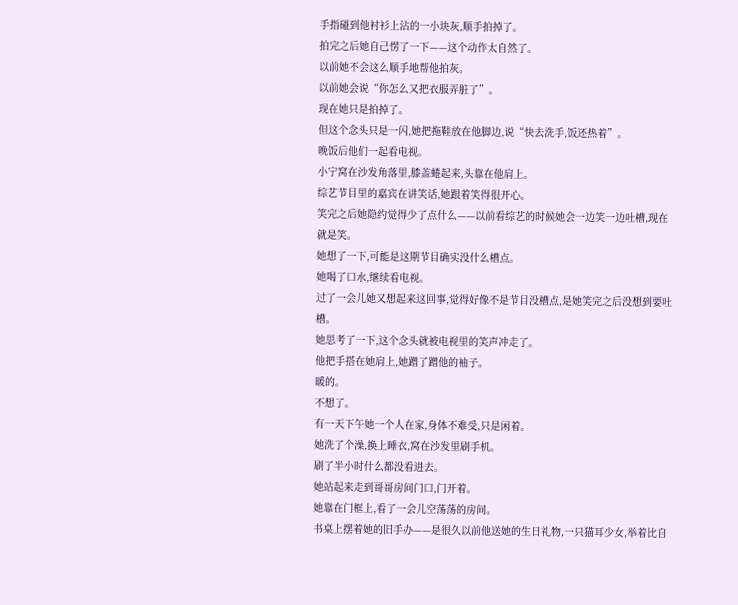手指碰到他衬衫上沾的一小块灰,顺手拍掉了。
拍完之后她自己愣了一下——这个动作太自然了。
以前她不会这么顺手地帮他拍灰。
以前她会说“你怎么又把衣服弄脏了”。
现在她只是拍掉了。
但这个念头只是一闪,她把拖鞋放在他脚边,说“快去洗手,饭还热着”。
晚饭后他们一起看电视。
小宁窝在沙发角落里,膝盖蜷起来,头靠在他肩上。
综艺节目里的嘉宾在讲笑话,她跟着笑得很开心。
笑完之后她隐约觉得少了点什么——以前看综艺的时候她会一边笑一边吐槽,现在就是笑。
她想了一下,可能是这期节目确实没什么槽点。
她喝了口水,继续看电视。
过了一会儿她又想起来这回事,觉得好像不是节目没槽点,是她笑完之后没想到要吐槽。
她思考了一下,这个念头就被电视里的笑声冲走了。
他把手搭在她肩上,她蹭了蹭他的袖子。
暖的。
不想了。
有一天下午她一个人在家,身体不难受,只是闲着。
她洗了个澡,换上睡衣,窝在沙发里刷手机。
刷了半小时什么都没看进去。
她站起来走到哥哥房间门口,门开着。
她靠在门框上,看了一会儿空荡荡的房间。
书桌上摆着她的旧手办——是很久以前他送她的生日礼物,一只猫耳少女,举着比自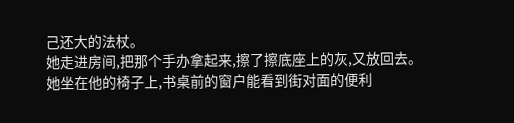己还大的法杖。
她走进房间,把那个手办拿起来,擦了擦底座上的灰,又放回去。
她坐在他的椅子上,书桌前的窗户能看到街对面的便利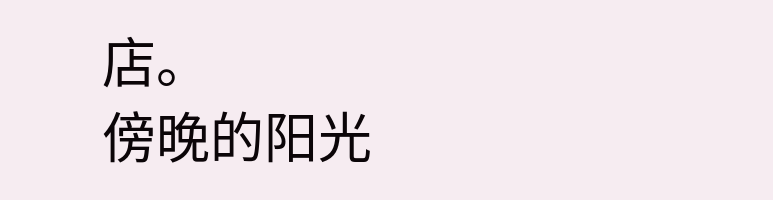店。
傍晚的阳光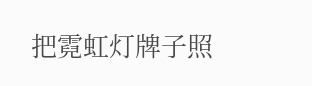把霓虹灯牌子照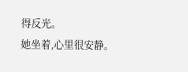得反光。
她坐着,心里很安静。